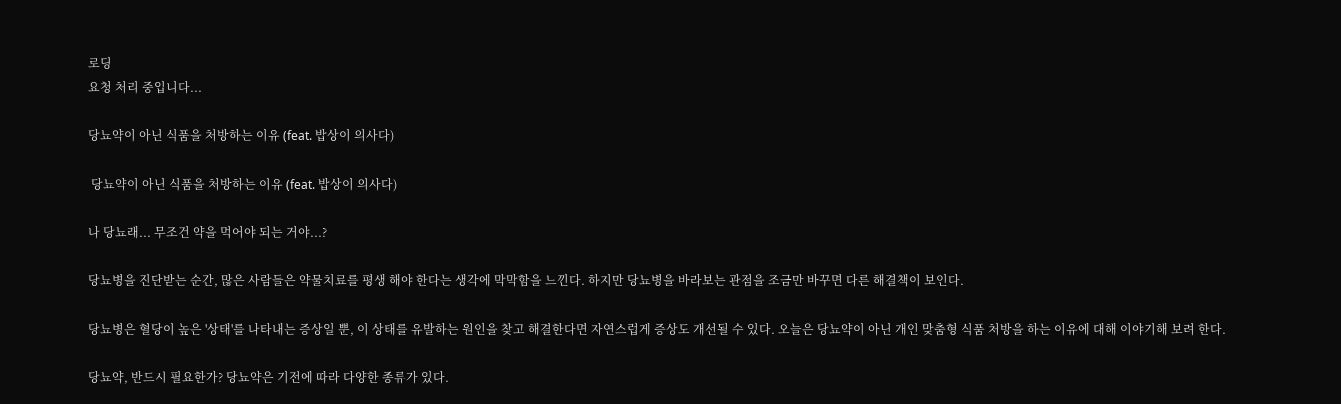로딩
요청 처리 중입니다...

당뇨약이 아닌 식품을 처방하는 이유 (feat. 밥상이 의사다)

 당뇨약이 아닌 식품을 처방하는 이유 (feat. 밥상이 의사다)

나 당뇨래... 무조건 약을 먹어야 되는 거야...?

당뇨병을 진단받는 순간, 많은 사람들은 약물치료를 평생 해야 한다는 생각에 막막함을 느낀다. 하지만 당뇨병을 바라보는 관점을 조금만 바꾸면 다른 해결책이 보인다.

당뇨병은 혈당이 높은 '상태'를 나타내는 증상일 뿐, 이 상태를 유발하는 원인을 찾고 해결한다면 자연스럽게 증상도 개선될 수 있다. 오늘은 당뇨약이 아닌 개인 맞춤형 식품 처방을 하는 이유에 대해 이야기해 보려 한다.

당뇨약, 반드시 필요한가? 당뇨약은 기전에 따라 다양한 종류가 있다.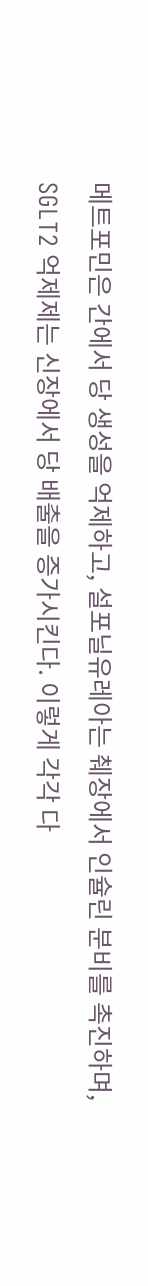메트포민은 간에서 당 생성을 억제하고, 설포닐유레아는 췌장에서 인슐린 분비를 촉진하며, SGLT2 억제제는 신장에서 당 배출을 증가시킨다. 이렇게 각각 다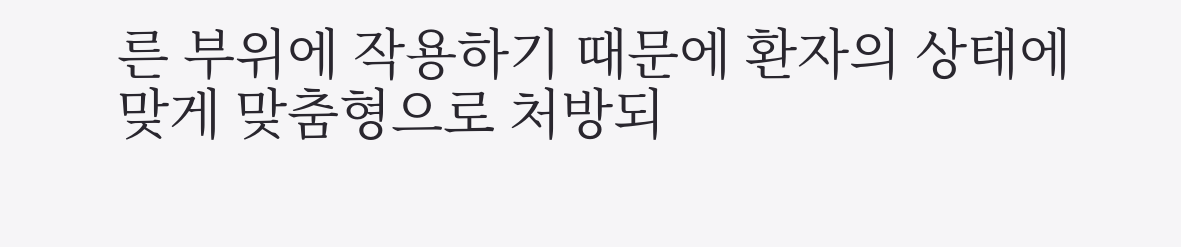른 부위에 작용하기 때문에 환자의 상태에 맞게 맞춤형으로 처방되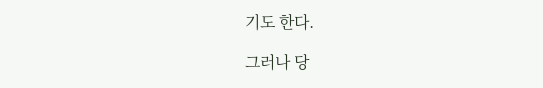기도 한다.

그러나 당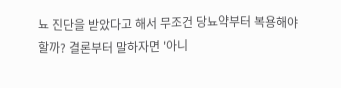뇨 진단을 받았다고 해서 무조건 당뇨약부터 복용해야 할까? 결론부터 말하자면 '아니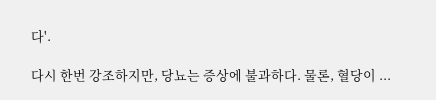다'.

다시 한번 강조하지만, 당뇨는 증상에 불과하다. 물론, 혈당이 ...